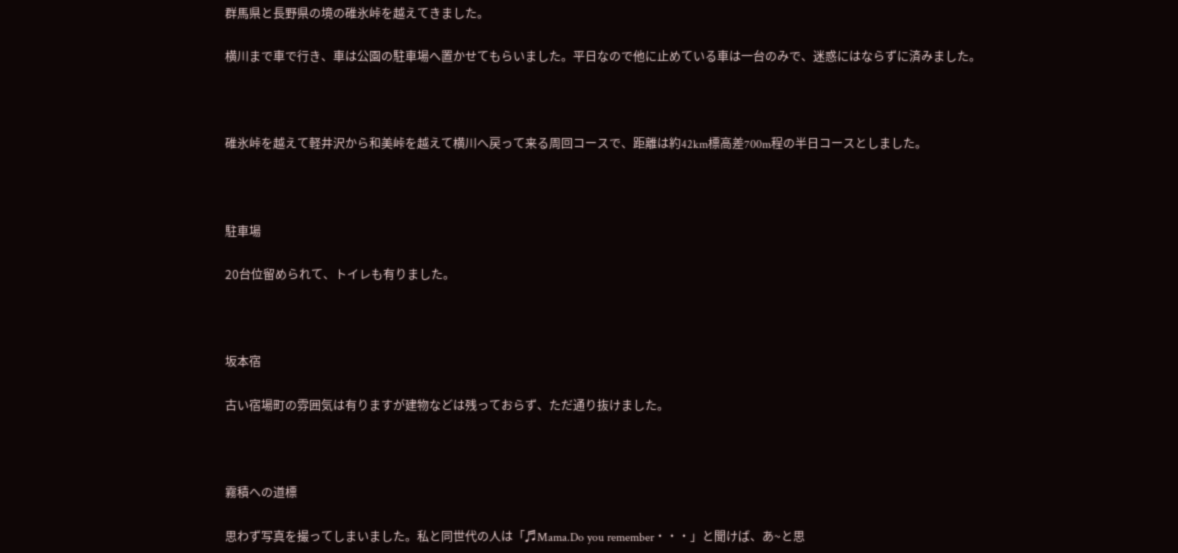群馬県と長野県の境の碓氷峠を越えてきました。

横川まで車で行き、車は公園の駐車場へ置かせてもらいました。平日なので他に止めている車は一台のみで、迷惑にはならずに済みました。



碓氷峠を越えて軽井沢から和美峠を越えて横川へ戻って来る周回コースで、距離は約42km標高差700m程の半日コースとしました。



駐車場

20台位留められて、トイレも有りました。



坂本宿

古い宿場町の雰囲気は有りますが建物などは残っておらず、ただ通り抜けました。



霧積への道標

思わず写真を撮ってしまいました。私と同世代の人は「♬Mama.Do you remember・・・」と聞けば、あ~と思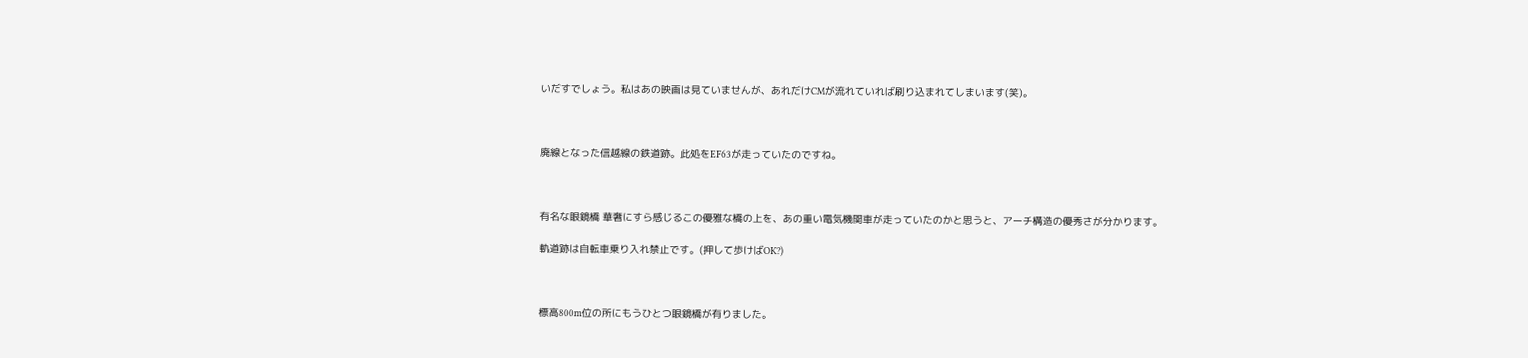いだすでしょう。私はあの映画は見ていませんが、あれだけCMが流れていれば刷り込まれてしまいます(笑)。



廃線となった信越線の鉄道跡。此処をEF63が走っていたのですね。



有名な眼鏡橋 華奢にすら感じるこの優雅な橋の上を、あの重い電気機関車が走っていたのかと思うと、アーチ構造の優秀さが分かります。

軌道跡は自転車乗り入れ禁止です。(押して歩けばOK?)



標高800m位の所にもうひとつ眼鏡橋が有りました。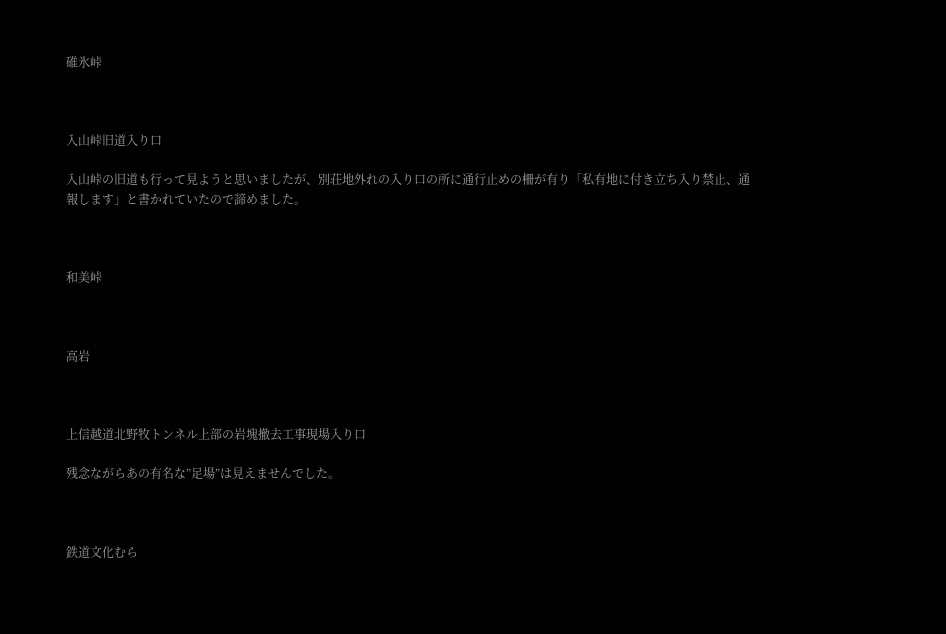碓氷峠



入山峠旧道入り口

入山峠の旧道も行って見ようと思いましたが、別荘地外れの入り口の所に通行止めの柵が有り「私有地に付き立ち入り禁止、通報します」と書かれていたので諦めました。



和美峠



高岩



上信越道北野牧トンネル上部の岩塊撤去工事現場入り口

残念ながらあの有名な”足場”は見えませんでした。



鉄道文化むら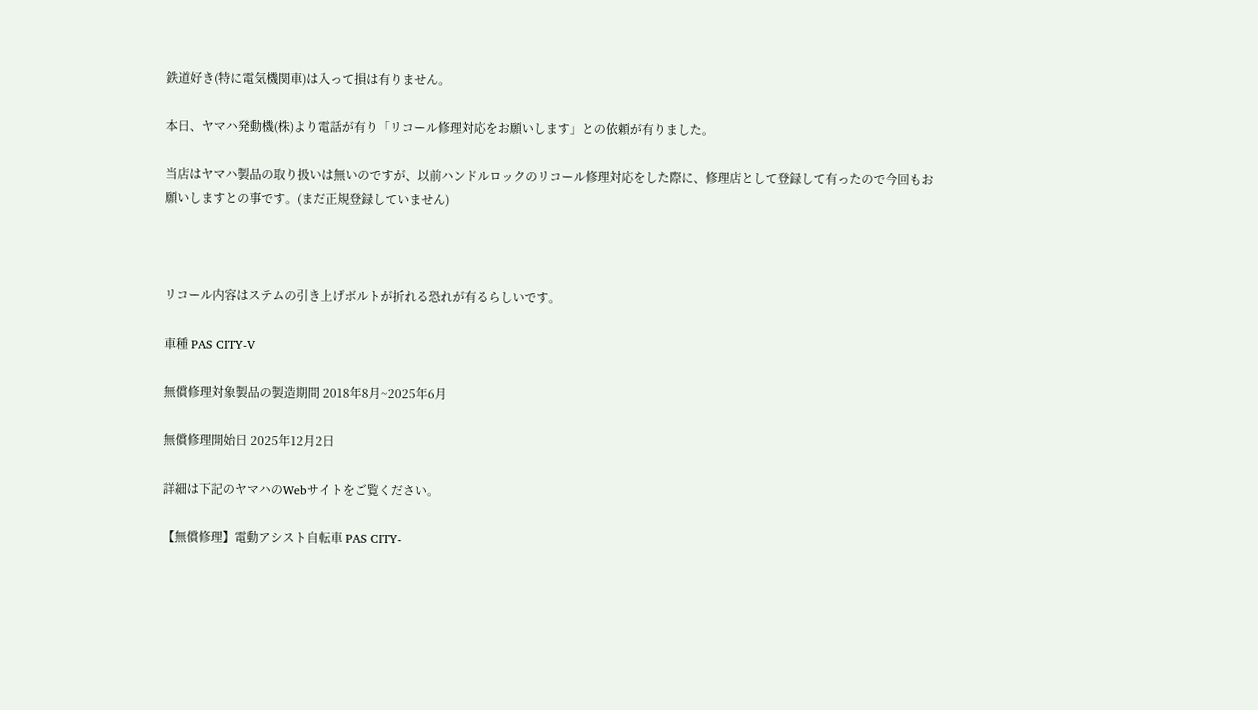鉄道好き(特に電気機関車)は入って損は有りません。

本日、ヤマハ発動機(株)より電話が有り「リコール修理対応をお願いします」との依頼が有りました。

当店はヤマハ製品の取り扱いは無いのですが、以前ハンドルロックのリコール修理対応をした際に、修理店として登録して有ったので今回もお願いしますとの事です。(まだ正規登録していません)



リコール内容はステムの引き上げボルトが折れる恐れが有るらしいです。

車種 PAS CITY-V

無償修理対象製品の製造期間 2018年8月~2025年6月

無償修理開始日 2025年12月2日

詳細は下記のヤマハのWebサイトをご覧ください。

【無償修理】電動アシスト自転車 PAS CITY-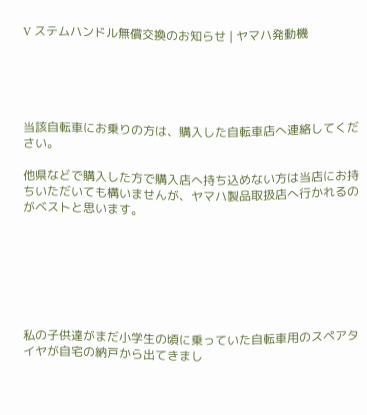V ステムハンドル無償交換のお知らせ | ヤマハ発動機





当該自転車にお乗りの方は、購入した自転車店へ連絡してください。

他県などで購入した方で購入店へ持ち込めない方は当店にお持ちいただいても構いませんが、ヤマハ製品取扱店へ行かれるのがベストと思います。







私の子供達がまだ小学生の頃に乗っていた自転車用のスペアタイヤが自宅の納戸から出てきまし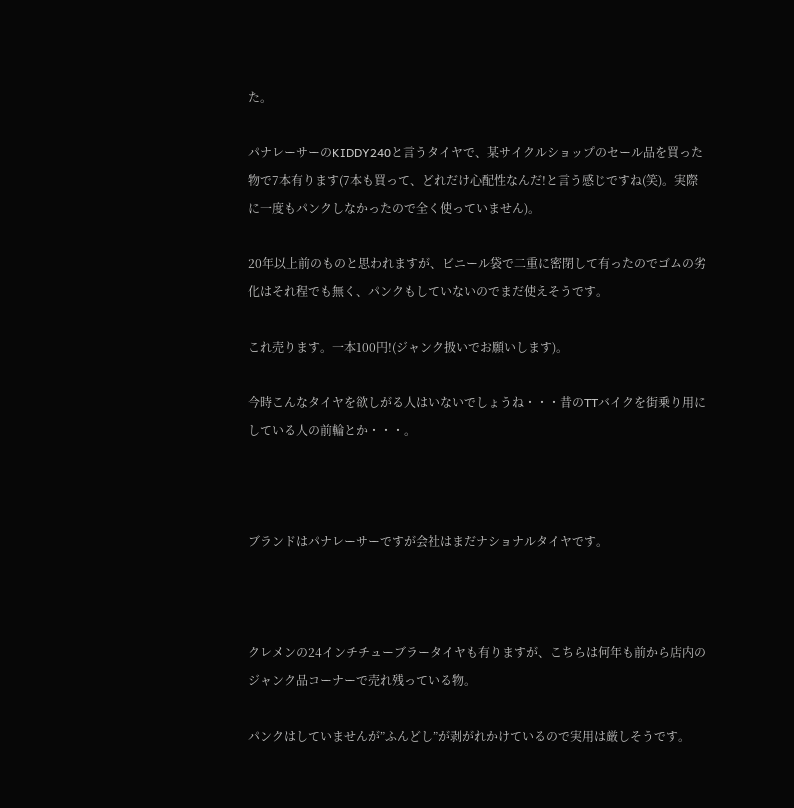た。

パナレーサーのKIDDY240と言うタイヤで、某サイクルショップのセール品を買った物で7本有ります(7本も買って、どれだけ心配性なんだ!と言う感じですね(笑)。実際に一度もパンクしなかったので全く使っていません)。

20年以上前のものと思われますが、ビニール袋で二重に密閉して有ったのでゴムの劣化はそれ程でも無く、パンクもしていないのでまだ使えそうです。

これ売ります。一本100円!(ジャンク扱いでお願いします)。

今時こんなタイヤを欲しがる人はいないでしょうね・・・昔のTTバイクを街乗り用にしている人の前輪とか・・・。



ブランドはパナレーサーですが会社はまだナショナルタイヤです。



クレメンの24インチチューブラータイヤも有りますが、こちらは何年も前から店内のジャンク品コーナーで売れ残っている物。

パンクはしていませんが”ふんどし”が剥がれかけているので実用は厳しそうです。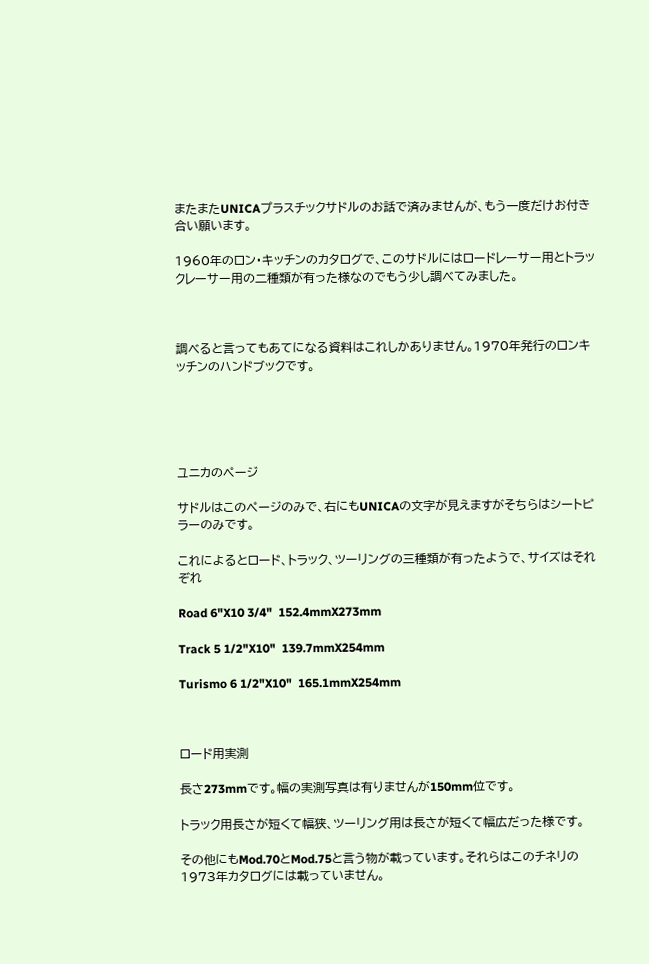またまたUNICAプラスチックサドルのお話で済みませんが、もう一度だけお付き合い願います。

1960年のロン・キッチンのカタログで、このサドルにはロードレーサー用とトラックレーサー用の二種類が有った様なのでもう少し調べてみました。



調べると言ってもあてになる資料はこれしかありません。1970年発行のロンキッチンのハンドブックです。





ユニカのページ

サドルはこのページのみで、右にもUNICAの文字が見えますがそちらはシートピラーのみです。

これによるとロード、トラック、ツーリングの三種類が有ったようで、サイズはそれぞれ

Road 6"X10 3/4"  152.4mmX273mm

Track 5 1/2"X10"  139.7mmX254mm

Turismo 6 1/2"X10"  165.1mmX254mm



ロード用実測

長さ273mmです。幅の実測写真は有りませんが150mm位です。

トラック用長さが短くて幅狭、ツーリング用は長さが短くて幅広だった様です。

その他にもMod.70とMod.75と言う物が載っています。それらはこのチネリの1973年カタログには載っていません。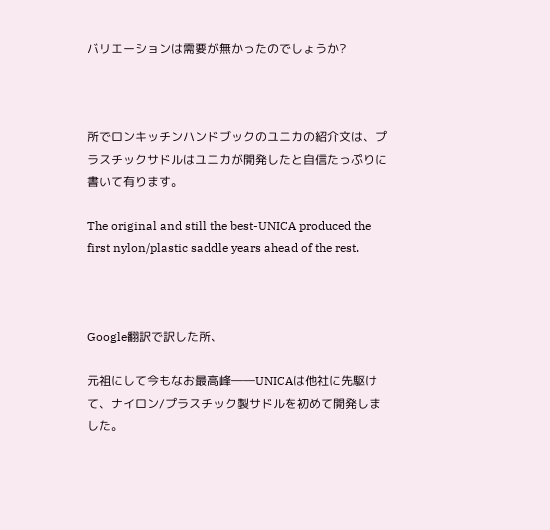バリエーションは需要が無かったのでしょうか?



所でロンキッチンハンドブックのユニカの紹介文は、プラスチックサドルはユニカが開発したと自信たっぷりに書いて有ります。

The original and still the best-UNICA produced the first nylon/plastic saddle years ahead of the rest.



Google翻訳で訳した所、

元祖にして今もなお最高峰――UNICAは他社に先駆けて、ナイロン/プラスチック製サドルを初めて開発しました。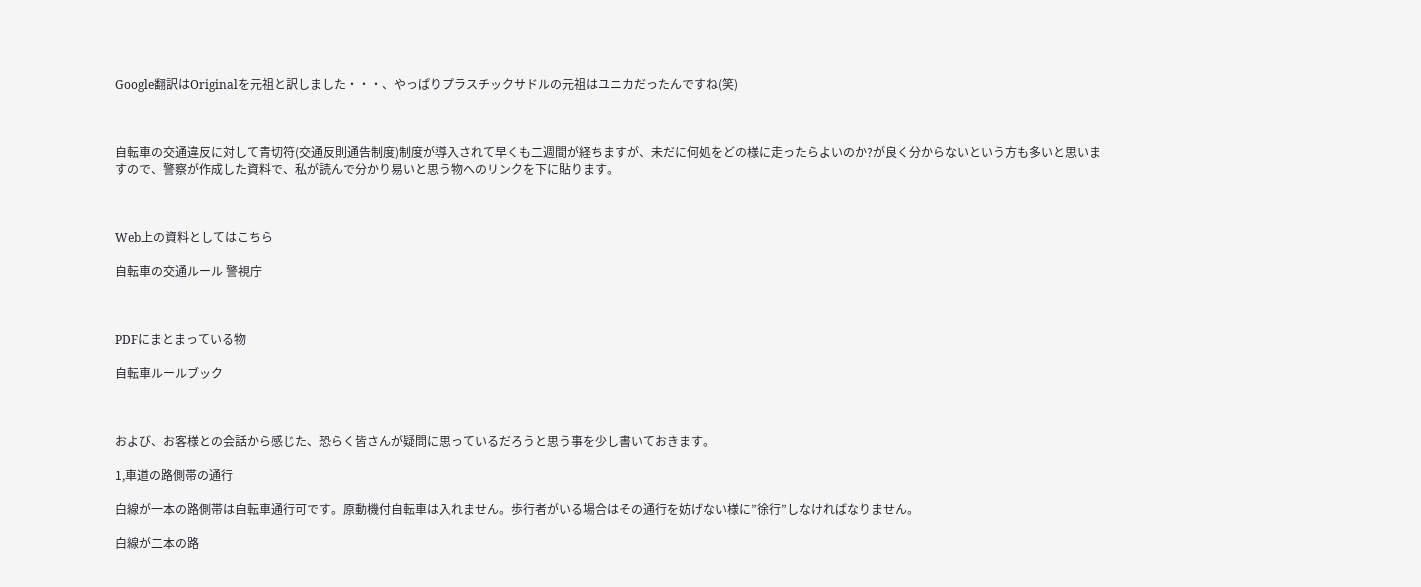Google翻訳はOriginalを元祖と訳しました・・・、やっぱりプラスチックサドルの元祖はユニカだったんですね(笑)



自転車の交通違反に対して青切符(交通反則通告制度)制度が導入されて早くも二週間が経ちますが、未だに何処をどの様に走ったらよいのか?が良く分からないという方も多いと思いますので、警察が作成した資料で、私が読んで分かり易いと思う物へのリンクを下に貼ります。



Web上の資料としてはこちら

自転車の交通ルール 警視庁



PDFにまとまっている物

自転車ルールブック



および、お客様との会話から感じた、恐らく皆さんが疑問に思っているだろうと思う事を少し書いておきます。

1,車道の路側帯の通行

白線が一本の路側帯は自転車通行可です。原動機付自転車は入れません。歩行者がいる場合はその通行を妨げない様に”徐行”しなければなりません。

白線が二本の路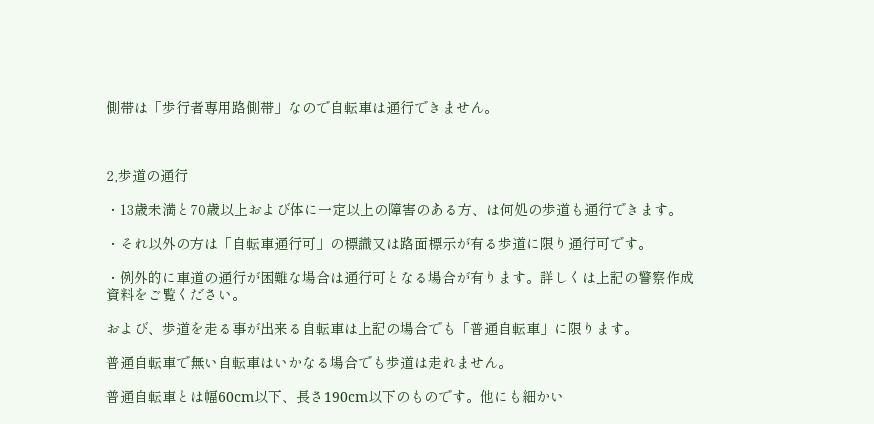側帯は「歩行者専用路側帯」なので自転車は通行できません。



2,歩道の通行

・13歳未満と70歳以上および体に一定以上の障害のある方、は何処の歩道も通行できます。

・それ以外の方は「自転車通行可」の標識又は路面標示が有る歩道に限り通行可です。

・例外的に車道の通行が困難な場合は通行可となる場合が有ります。詳しくは上記の警察作成資料をご覧ください。

および、歩道を走る事が出来る自転車は上記の場合でも「普通自転車」に限ります。

普通自転車で無い自転車はいかなる場合でも歩道は走れません。

普通自転車とは幅60cm以下、長さ190cm以下のものです。他にも細かい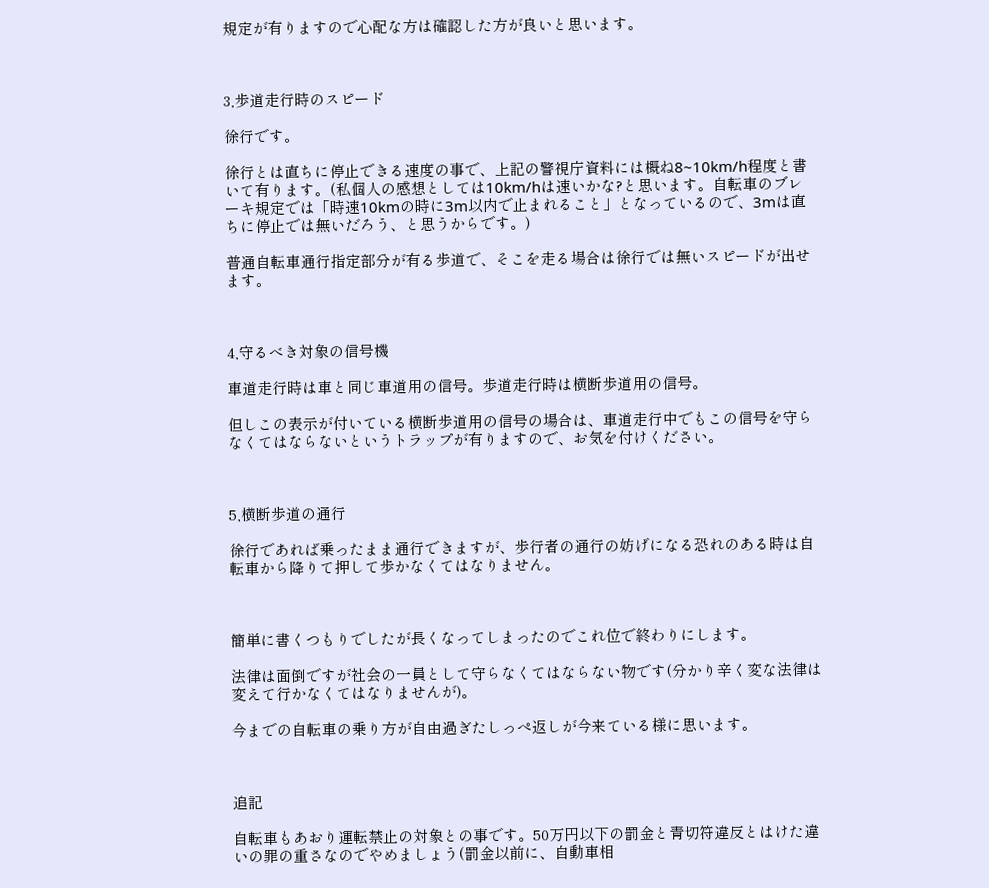規定が有りますので心配な方は確認した方が良いと思います。



3,歩道走行時のスピード

徐行です。

徐行とは直ちに停止できる速度の事で、上記の警視庁資料には概ね8~10km/h程度と書いて有ります。(私個人の感想としては10km/hは速いかな?と思います。自転車のブレーキ規定では「時速10kmの時に3m以内で止まれること」となっているので、3mは直ちに停止では無いだろう、と思うからです。)

普通自転車通行指定部分が有る歩道で、そこを走る場合は徐行では無いスピードが出せます。



4,守るべき対象の信号機

車道走行時は車と同じ車道用の信号。歩道走行時は横断歩道用の信号。

但しこの表示が付いている横断歩道用の信号の場合は、車道走行中でもこの信号を守らなくてはならないというトラップが有りますので、お気を付けください。



5,横断歩道の通行

徐行であれば乗ったまま通行できますが、歩行者の通行の妨げになる恐れのある時は自転車から降りて押して歩かなくてはなりません。



簡単に書くつもりでしたが長くなってしまったのでこれ位で終わりにします。

法律は面倒ですが社会の一員として守らなくてはならない物です(分かり辛く変な法律は変えて行かなくてはなりませんが)。

今までの自転車の乗り方が自由過ぎたしっぺ返しが今来ている様に思います。



追記

自転車もあおり運転禁止の対象との事です。50万円以下の罰金と青切符違反とはけた違いの罪の重さなのでやめましょう(罰金以前に、自動車相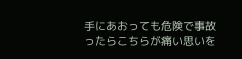手にあおっても危険で事故ったらこちらが痛い思いを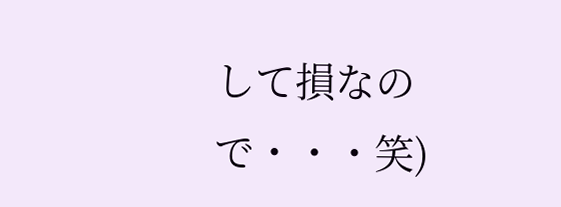して損なので・・・笑)